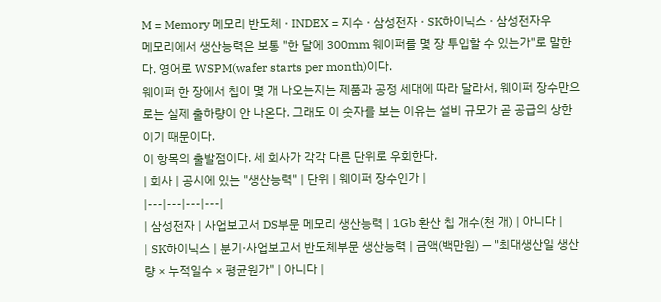M = Memory 메모리 반도체 · INDEX = 지수 · 삼성전자 · SK하이닉스 · 삼성전자우
메모리에서 생산능력은 보통 "한 달에 300mm 웨이퍼를 몇 장 투입할 수 있는가"로 말한다. 영어로 WSPM(wafer starts per month)이다.
웨이퍼 한 장에서 칩이 몇 개 나오는지는 제품과 공정 세대에 따라 달라서, 웨이퍼 장수만으로는 실제 출하량이 안 나온다. 그래도 이 숫자를 보는 이유는 설비 규모가 곧 공급의 상한이기 때문이다.
이 항목의 출발점이다. 세 회사가 각각 다른 단위로 우회한다.
| 회사 | 공시에 있는 "생산능력" | 단위 | 웨이퍼 장수인가 |
|---|---|---|---|
| 삼성전자 | 사업보고서 DS부문 메모리 생산능력 | 1Gb 환산 칩 개수(천 개) | 아니다 |
| SK하이닉스 | 분기·사업보고서 반도체부문 생산능력 | 금액(백만원) — "최대생산일 생산량 × 누적일수 × 평균원가" | 아니다 |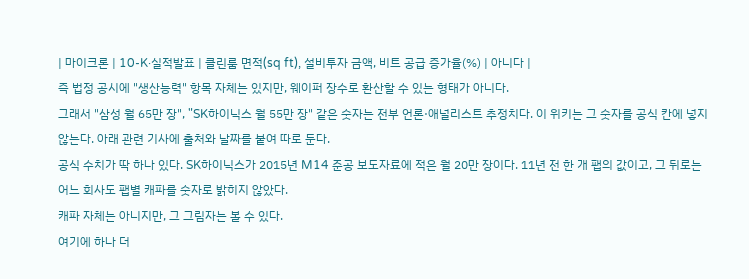| 마이크론 | 10-K·실적발표 | 클린룸 면적(sq ft), 설비투자 금액, 비트 공급 증가율(%) | 아니다 |
즉 법정 공시에 "생산능력" 항목 자체는 있지만, 웨이퍼 장수로 환산할 수 있는 형태가 아니다.
그래서 "삼성 월 65만 장", "SK하이닉스 월 55만 장" 같은 숫자는 전부 언론·애널리스트 추정치다. 이 위키는 그 숫자를 공식 칸에 넣지 않는다. 아래 관련 기사에 출처와 날짜를 붙여 따로 둔다.
공식 수치가 딱 하나 있다. SK하이닉스가 2015년 M14 준공 보도자료에 적은 월 20만 장이다. 11년 전 한 개 팹의 값이고, 그 뒤로는 어느 회사도 팹별 캐파를 숫자로 밝히지 않았다.
캐파 자체는 아니지만, 그 그림자는 볼 수 있다.
여기에 하나 더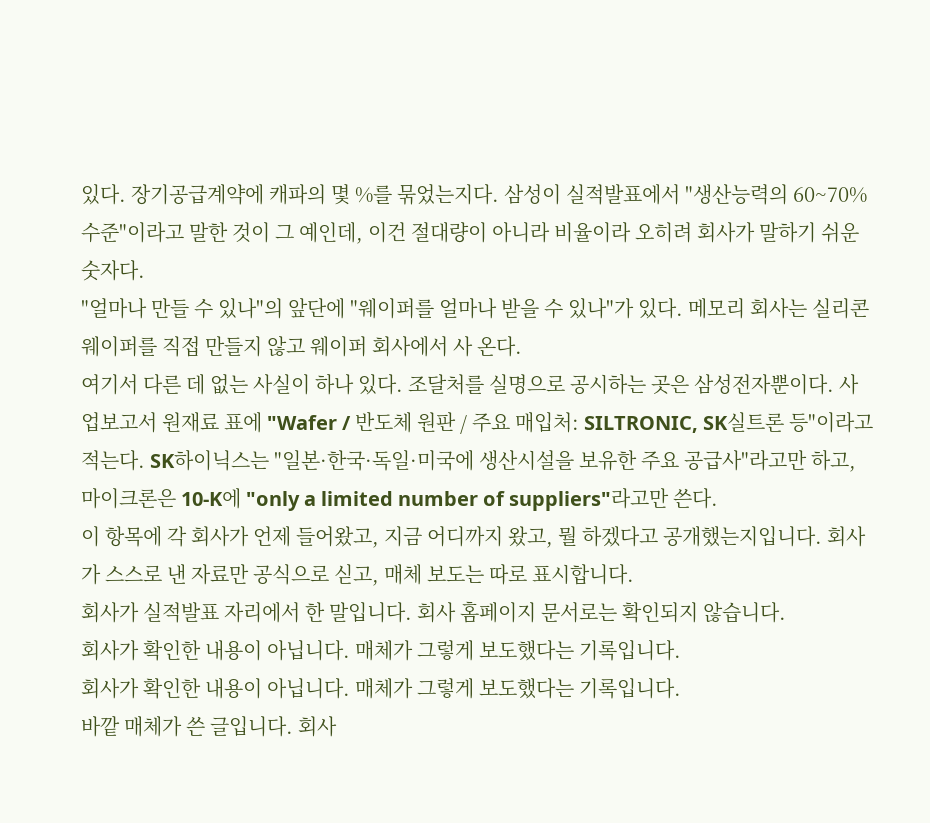있다. 장기공급계약에 캐파의 몇 %를 묶었는지다. 삼성이 실적발표에서 "생산능력의 60~70% 수준"이라고 말한 것이 그 예인데, 이건 절대량이 아니라 비율이라 오히려 회사가 말하기 쉬운 숫자다.
"얼마나 만들 수 있나"의 앞단에 "웨이퍼를 얼마나 받을 수 있나"가 있다. 메모리 회사는 실리콘 웨이퍼를 직접 만들지 않고 웨이퍼 회사에서 사 온다.
여기서 다른 데 없는 사실이 하나 있다. 조달처를 실명으로 공시하는 곳은 삼성전자뿐이다. 사업보고서 원재료 표에 "Wafer / 반도체 원판 / 주요 매입처: SILTRONIC, SK실트론 등"이라고 적는다. SK하이닉스는 "일본·한국·독일·미국에 생산시설을 보유한 주요 공급사"라고만 하고, 마이크론은 10-K에 "only a limited number of suppliers"라고만 쓴다.
이 항목에 각 회사가 언제 들어왔고, 지금 어디까지 왔고, 뭘 하겠다고 공개했는지입니다. 회사가 스스로 낸 자료만 공식으로 싣고, 매체 보도는 따로 표시합니다.
회사가 실적발표 자리에서 한 말입니다. 회사 홈페이지 문서로는 확인되지 않습니다.
회사가 확인한 내용이 아닙니다. 매체가 그렇게 보도했다는 기록입니다.
회사가 확인한 내용이 아닙니다. 매체가 그렇게 보도했다는 기록입니다.
바깥 매체가 쓴 글입니다. 회사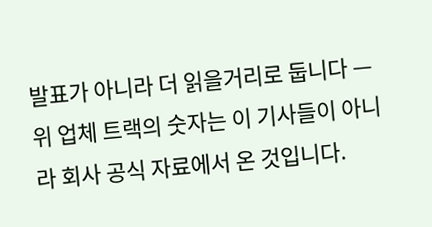발표가 아니라 더 읽을거리로 둡니다 — 위 업체 트랙의 숫자는 이 기사들이 아니라 회사 공식 자료에서 온 것입니다.